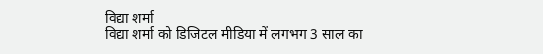विद्या शर्मा
विद्या शर्मा को डिजिटल मीडिया में लगभग 3 साल का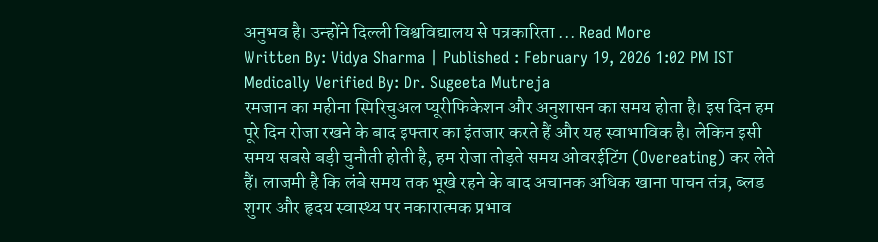अनुभव है। उन्होंने दिल्ली विश्वविद्यालय से पत्रकारिता ... Read More
Written By: Vidya Sharma | Published : February 19, 2026 1:02 PM IST
Medically Verified By: Dr. Sugeeta Mutreja
रमजान का महीना स्पिरिचुअल प्यूरीफिकेशन और अनुशासन का समय होता है। इस दिन हम पूरे दिन रोजा रखने के बाद इफ्तार का इंतजार करते हैं और यह स्वाभाविक है। लेकिन इसी समय सबसे बड़ी चुनौती होती है, हम रोजा तोड़ते समय ओवरईटिंग (Overeating) कर लेते हैं। लाजमी है कि लंबे समय तक भूखे रहने के बाद अचानक अधिक खाना पाचन तंत्र, ब्लड शुगर और हृदय स्वास्थ्य पर नकारात्मक प्रभाव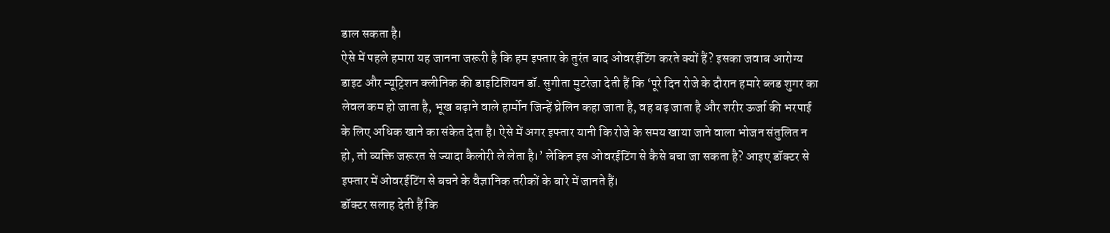डाल सकता है।
ऐसे में पहले हमारा यह जानना जरूरी है कि हम इफ्तार के तुरंत बाद ओवरईटिंग करते क्यों हैं? इसका जवाब आरोग्य डाइट और न्यूट्रिशन क्लीनिक की डाइटिशियन डॉ. सुगीता मुटरेजा देती हैं कि ‘पूरे दिन रोजे के दौरान हमारे ब्लड शुगर का लेवल कम हो जाता है, भूख बढ़ाने वाले हार्मोन जिन्हें घ्रेलिन कहा जाता है, वह बढ़ जाता है और शरीर ऊर्जा की भरपाई के लिए अधिक खाने का संकेत देता है। ऐसे में अगर इफ्तार यानी कि रोजे के समय खाया जाने वाला भोजन संतुलित न हो, तो व्यक्ति जरूरत से ज्यादा कैलोरी ले लेता है।’ लेकिन इस ओवरईटिंग से कैसे बचा जा सकता है? आइए डॉक्टर से इफ्तार में ओवरईटिंग से बचने के वैज्ञानिक तरीकों के बारे में जानते हैं।
डॉक्टर सलाह देती हैं कि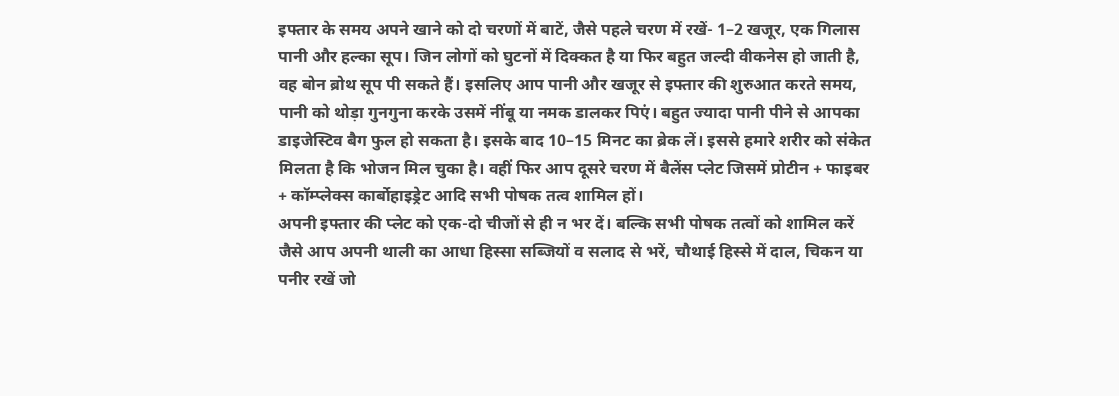इफ्तार के समय अपने खाने को दो चरणों में बाटें, जैसे पहले चरण में रखें- 1–2 खजूर, एक गिलास पानी और हल्का सूप। जिन लोगों को घुटनों में दिक्कत है या फिर बहुत जल्दी वीकनेस हो जाती है, वह बोन ब्रोथ सूप पी सकते हैं। इसलिए आप पानी और खजूर से इफ्तार की शुरुआत करते समय, पानी को थोड़ा गुनगुना करके उसमें नींबू या नमक डालकर पिएं। बहुत ज्यादा पानी पीने से आपका डाइजेस्टिव बैग फुल हो सकता है। इसके बाद 10–15 मिनट का ब्रेक लें। इससे हमारे शरीर को संकेत मिलता है कि भोजन मिल चुका है। वहीं फिर आप दूसरे चरण में बैलेंस प्लेट जिसमें प्रोटीन + फाइबर + कॉम्प्लेक्स कार्बोहाइड्रेट आदि सभी पोषक तत्व शामिल हों।
अपनी इफ्तार की प्लेट को एक-दो चीजों से ही न भर दें। बल्कि सभी पोषक तत्वों को शामिल करें जैसे आप अपनी थाली का आधा हिस्सा सब्जियों व सलाद से भरें, चौथाई हिस्से में दाल, चिकन या पनीर रखें जो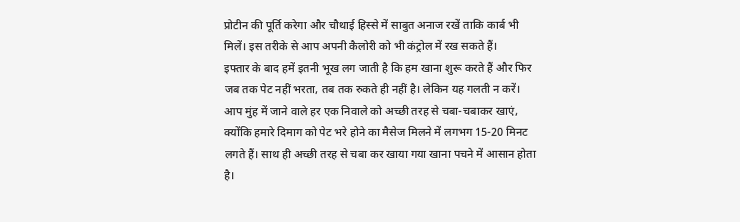प्रोटीन की पूर्ति करेगा और चौथाई हिस्से में साबुत अनाज रखें ताकि कार्ब भी मिलें। इस तरीके से आप अपनी कैलोरी को भी कंट्रोल में रख सकते हैं।
इफ्तार के बाद हमें इतनी भूख लग जाती है कि हम खाना शुरू करते हैं और फिर जब तक पेट नहीं भरता, तब तक रुकते ही नहीं है। लेकिन यह गलती न करें। आप मुंह में जाने वाले हर एक निवाले को अच्छी तरह से चबा-चबाकर खाएं, क्योंकि हमारे दिमाग को पेट भरे होने का मैसेज मिलने में लगभग 15-20 मिनट लगते हैं। साथ ही अच्छी तरह से चबा कर खाया गया खाना पचने में आसान होता है।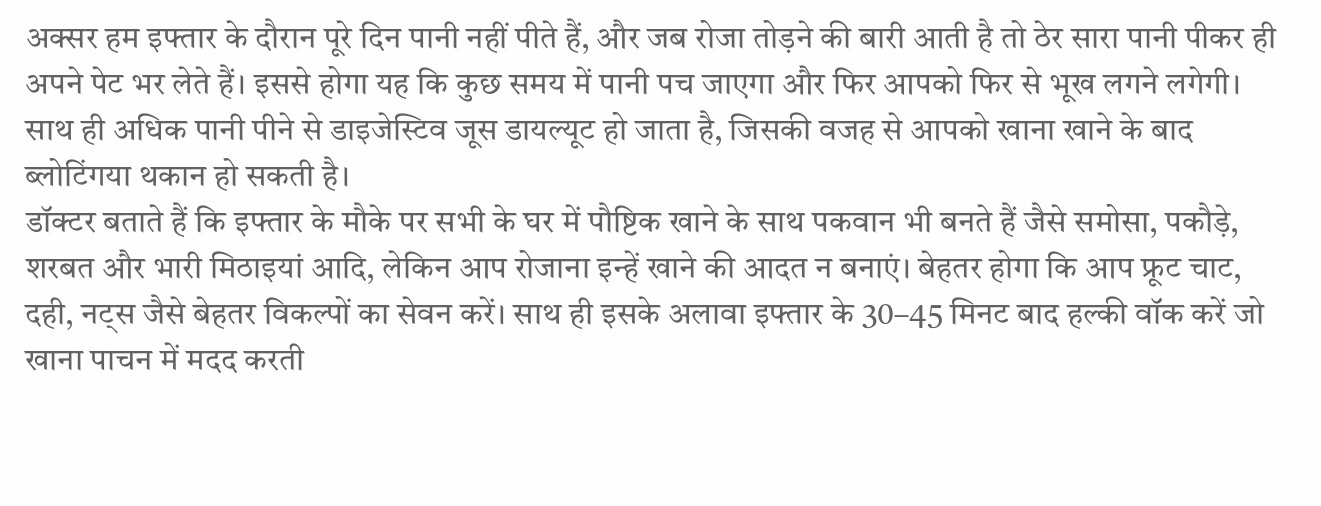अक्सर हम इफ्तार के दौरान पूरे दिन पानी नहीं पीते हैं, और जब रोजा तोड़ने की बारी आती है तो ठेर सारा पानी पीकर ही अपने पेट भर लेते हैं। इससे होगा यह कि कुछ समय में पानी पच जाएगा और फिर आपको फिर से भूख लगने लगेगी। साथ ही अधिक पानी पीने से डाइजेस्टिव जूस डायल्यूट हो जाता है, जिसकी वजह से आपको खाना खाने के बाद ब्लोटिंगया थकान हो सकती है।
डॉक्टर बताते हैं कि इफ्तार के मौके पर सभी के घर में पौष्टिक खाने के साथ पकवान भी बनते हैं जैसे समोसा, पकौड़े, शरबत और भारी मिठाइयां आदि, लेकिन आप रोजाना इन्हें खाने की आदत न बनाएं। बेहतर होगा कि आप फ्रूट चाट, दही, नट्स जैसे बेहतर विकल्पों का सेवन करें। साथ ही इसके अलावा इफ्तार के 30–45 मिनट बाद हल्की वॉक करें जो खाना पाचन में मदद करती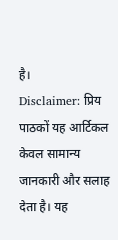है।
Disclaimer: प्रिय पाठकों यह आर्टिकल केवल सामान्य जानकारी और सलाह देता है। यह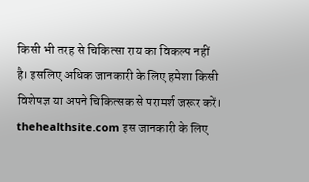किसी भी तरह से चिकित्सा राय का विकल्प नहीं है। इसलिए अधिक जानकारी के लिए हमेशा किसी विशेषज्ञ या अपने चिकित्सक से परामर्श जरूर करें। thehealthsite.com इस जानकारी के लिए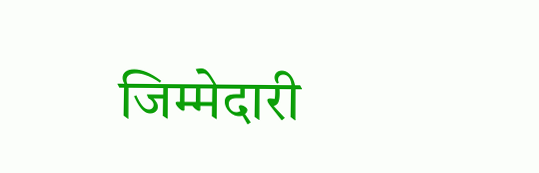जिम्मेदारी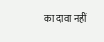का दावा नहीं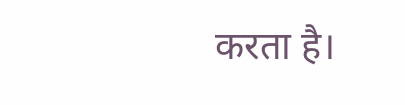करता है।